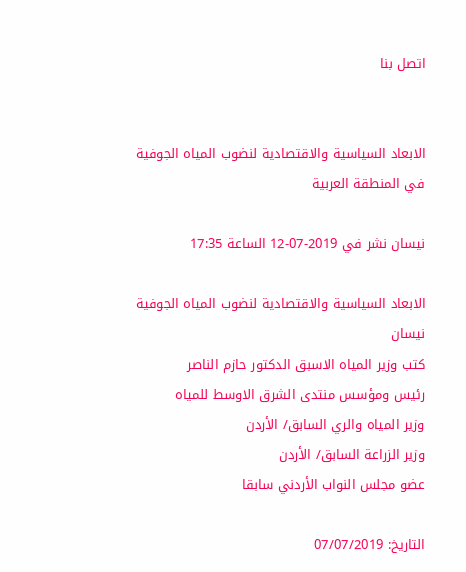اتصل بنا


الابعاد السياسية والاقتصادية لنضوب المياه الجوفية في المنطقة العربية

نيسان نشر في 2019-07-12 الساعة 17:35

الابعاد السياسية والاقتصادية لنضوب المياه الجوفية
نيسان
كتب وزير المياه الاسبق الدكتور حازم الناصر
رئيس ومؤسس منتدى الشرق الاوسط للمياه
وزير المياه والري السابق/ الأردن
وزير الزراعة السابق/ الأردن
عضو مجلس النواب الأردني سابقا

التاريخ: 07/07/2019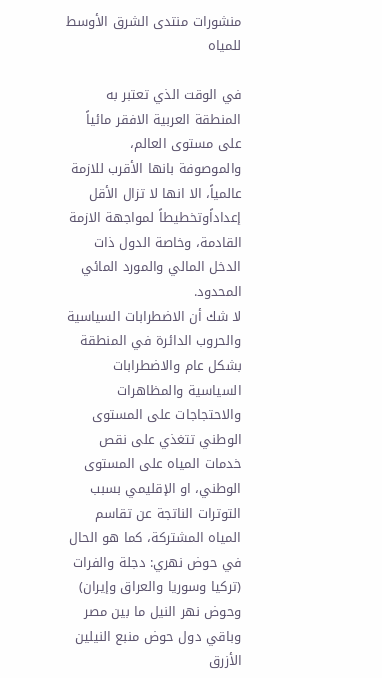منشورات منتدى الشرق الأوسط للمياه

في الوقت الذي تعتبر به المنطقة العربية الافقر مائياً على مستوى العالم، والموصوفة بانها الأقرب للازمة عالمياً، الا انها لا تزال الأقل إعداداًوتخطيطاً لمواجهة الازمة القادمة، وخاصة الدول ذات الدخل المالي والمورد المائي المحدود.
لا شك أن الاضطرابات السياسية والحروب الدائرة في المنطقة بشكل عام والاضطرابات السياسية والمظاهرات والاحتجاجات على المستوى الوطني تتغذي على نقص خدمات المياه على المستوى الوطني، او الإقليمي بسبب التوترات الناتجة عن تقاسم المياه المشتركة، كما هو الحال في حوض نهري: دجلة والفرات (تركيا وسوريا والعراق وإيران) وحوض نهر النيل ما بين مصر وباقي دول حوض منبع النيلين الأزرق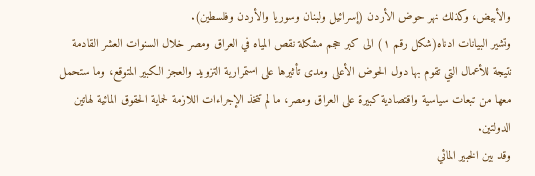والأبيض، وكذلك نهر حوض الأردن (إسرائيل ولبنان وسوريا والأردن وفلسطين).
وتشير البيانات ادناه(شكل رقم ١) الى كبر حجم مشكلة نقص المياه في العراق ومصر خلال السنوات العشر القادمة نتيجة للأعمال التي تقوم بها دول الحوض الأعلى ومدى تأثيرها على استمرارية التزويد والعجز الكبير المتوقع، وما ستحمل معها من تبعات سياسية واقتصادية كبيرة على العراق ومصر، ما لم تتخذ الإجراءات اللازمة لحماية الحقوق المائية لهاتين الدولتين.
وقد بين الخبير المائي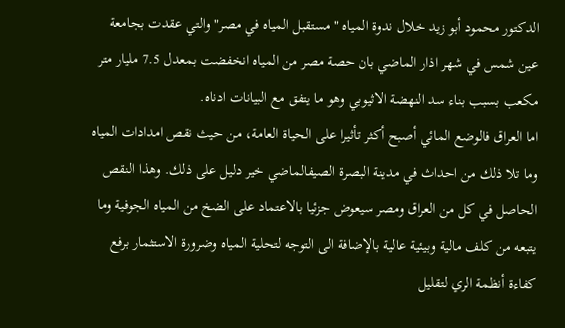الدكتور محمود أبو زيد خلال ندوة المياه "مستقبل المياه في مصر" والتي عقدت بجامعة عين شمس في شهر اذار الماضي بان حصة مصر من المياه انخفضت بمعدل 7.5 مليار متر مكعب بسبب بناء سد النهضة الاثيوبي وهو ما يتفق مع البيانات ادناه.
اما العراق فالوضع المائي أصبح أكثر تأثيرا على الحياة العامة، من حيث نقص امدادات المياه وما تلا ذلك من احداث في مدينة البصرة الصيفالماضي خير دليل على ذلك. وهذا النقص الحاصل في كل من العراق ومصر سيعوض جزئيا بالاعتماد على الضخ من المياه الجوفية وما يتبعه من كلف مالية وبيئية عالية بالإضافة الى التوجه لتحلية المياه وضرورة الاستثمار برفع كفاءة أنظمة الري لتقليل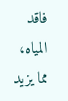فاقد المياه، مما يزيد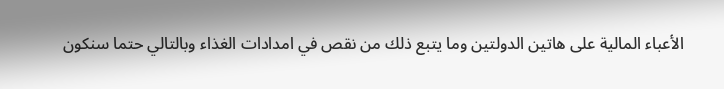الأعباء المالية على هاتين الدولتين وما يتبع ذلك من نقص في امدادات الغذاء وبالتالي حتما سنكون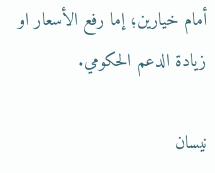أمام خيارين؛ إما رفع الأسعار او زيادة الدعم الحكومي.

نيسان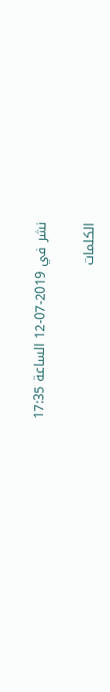نشر في 2019-07-12 الساعة 17:35

الكلمات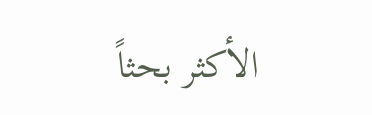الأكثر بحثاً